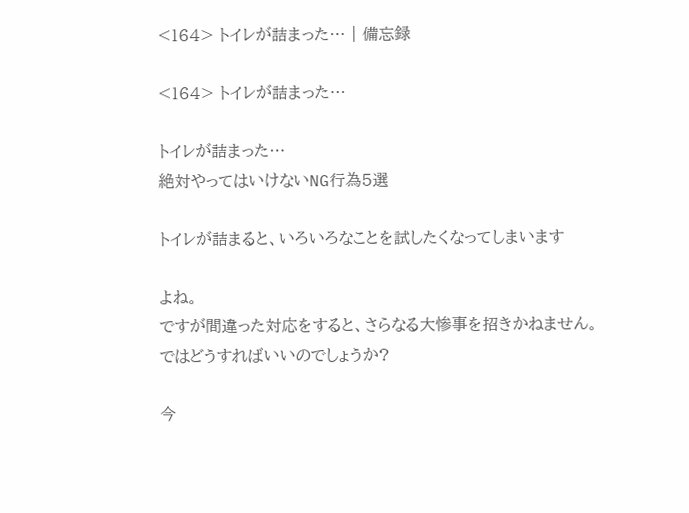<164> トイレが詰まった… | 備忘録

<164> トイレが詰まった…

トイレが詰まった…
絶対やってはいけないNG行為5選

トイレが詰まると、いろいろなことを試したくなってしまいます

よね。
ですが間違った対応をすると、さらなる大惨事を招きかねません。
ではどうすればいいのでしょうか?

今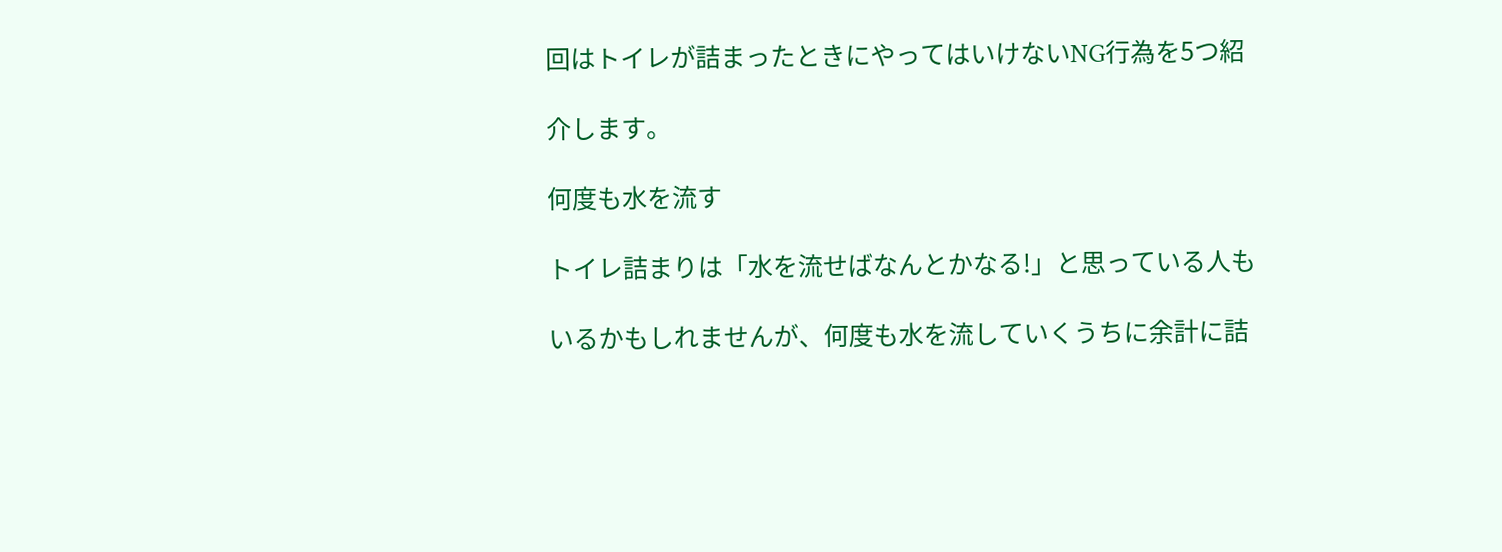回はトイレが詰まったときにやってはいけないNG行為を5つ紹

介します。

何度も水を流す

トイレ詰まりは「水を流せばなんとかなる!」と思っている人も

いるかもしれませんが、何度も水を流していくうちに余計に詰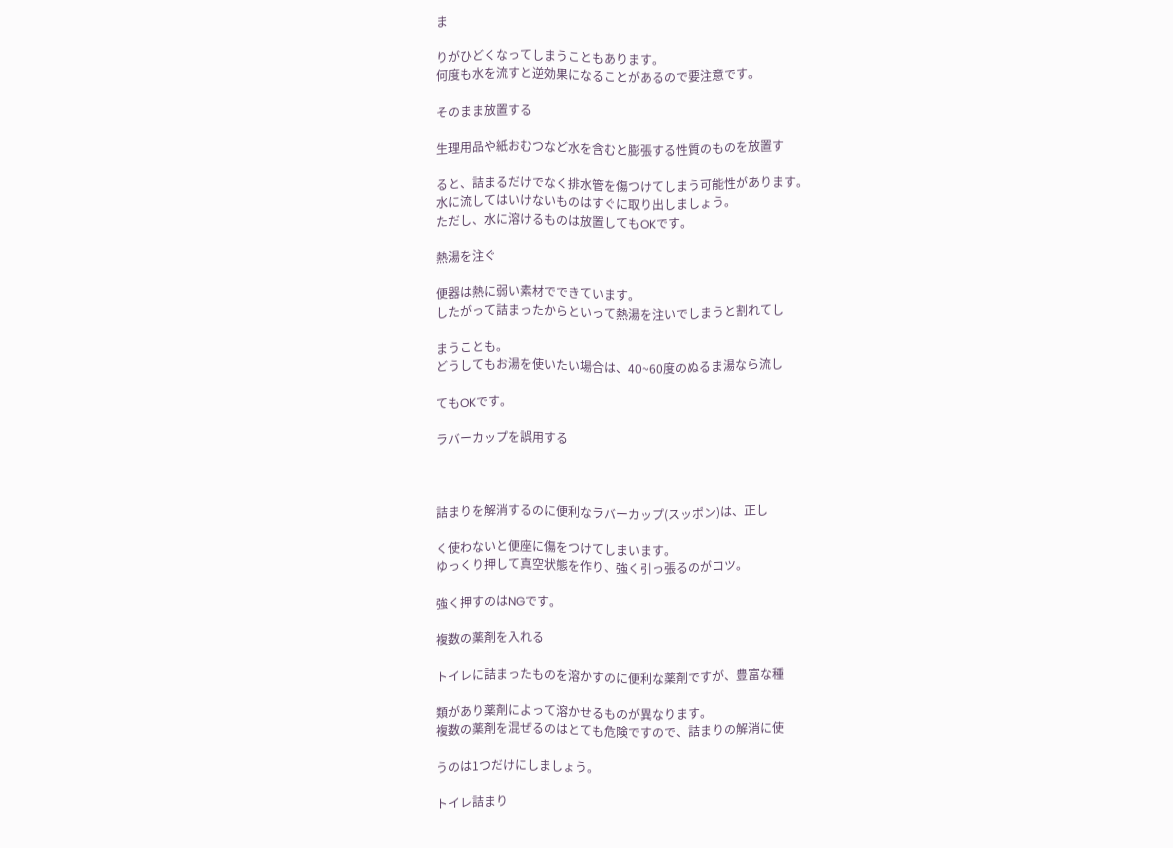ま

りがひどくなってしまうこともあります。
何度も水を流すと逆効果になることがあるので要注意です。

そのまま放置する

生理用品や紙おむつなど水を含むと膨張する性質のものを放置す

ると、詰まるだけでなく排水管を傷つけてしまう可能性があります。
水に流してはいけないものはすぐに取り出しましょう。
ただし、水に溶けるものは放置してもOKです。

熱湯を注ぐ

便器は熱に弱い素材でできています。
したがって詰まったからといって熱湯を注いでしまうと割れてし

まうことも。
どうしてもお湯を使いたい場合は、40~60度のぬるま湯なら流し

てもOKです。

ラバーカップを誤用する



詰まりを解消するのに便利なラバーカップ(スッポン)は、正し

く使わないと便座に傷をつけてしまいます。
ゆっくり押して真空状態を作り、強く引っ張るのがコツ。

強く押すのはNGです。

複数の薬剤を入れる

トイレに詰まったものを溶かすのに便利な薬剤ですが、豊富な種

類があり薬剤によって溶かせるものが異なります。
複数の薬剤を混ぜるのはとても危険ですので、詰まりの解消に使

うのは1つだけにしましょう。

トイレ詰まり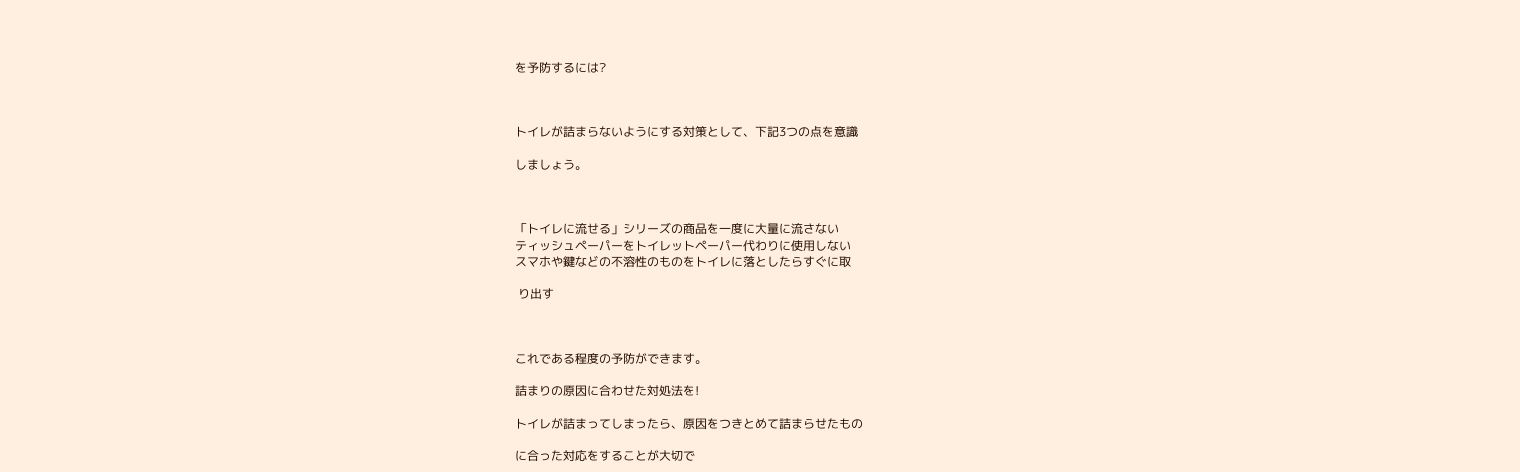を予防するには?



トイレが詰まらないようにする対策として、下記3つの点を意識

しましょう。



「トイレに流せる」シリーズの商品を一度に大量に流さない
ティッシュペーパーをトイレットペーパー代わりに使用しない
スマホや鍵などの不溶性のものをトイレに落としたらすぐに取

 り出す



これである程度の予防ができます。

詰まりの原因に合わせた対処法を!

トイレが詰まってしまったら、原因をつきとめて詰まらせたもの

に合った対応をすることが大切で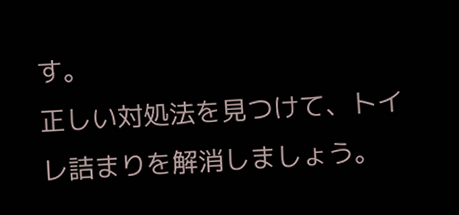す。
正しい対処法を見つけて、トイレ詰まりを解消しましょう。